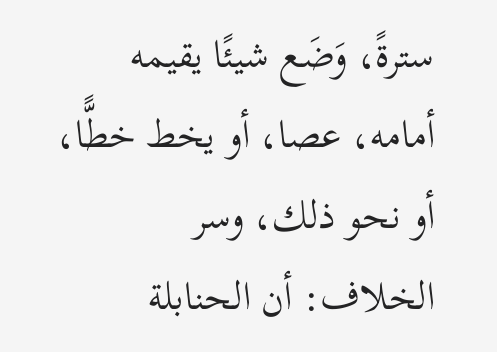سترةً، وَضَع شيئًا يقيمه أمامه، عصا، أو يخط خطًّا، أو نحو ذلك، وسر الخلاف: أن الحنابلة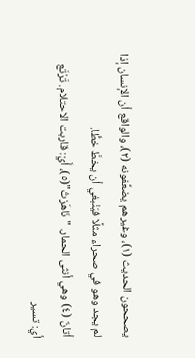يصححون الحديث (١)، وغيرهم يضعِّفونه (٢)، والواقع أن الإنسان إذا لم يجد وهو في صحراء مثلًا فيَنْبغي أن يخطَّ خطًّا.
أتانٌ (٤) وهي أنثى الحمار. "نَاهَزتُ"(٥)، أَيْ: قاربت الاحتلام. تَرْتَع أي: تسير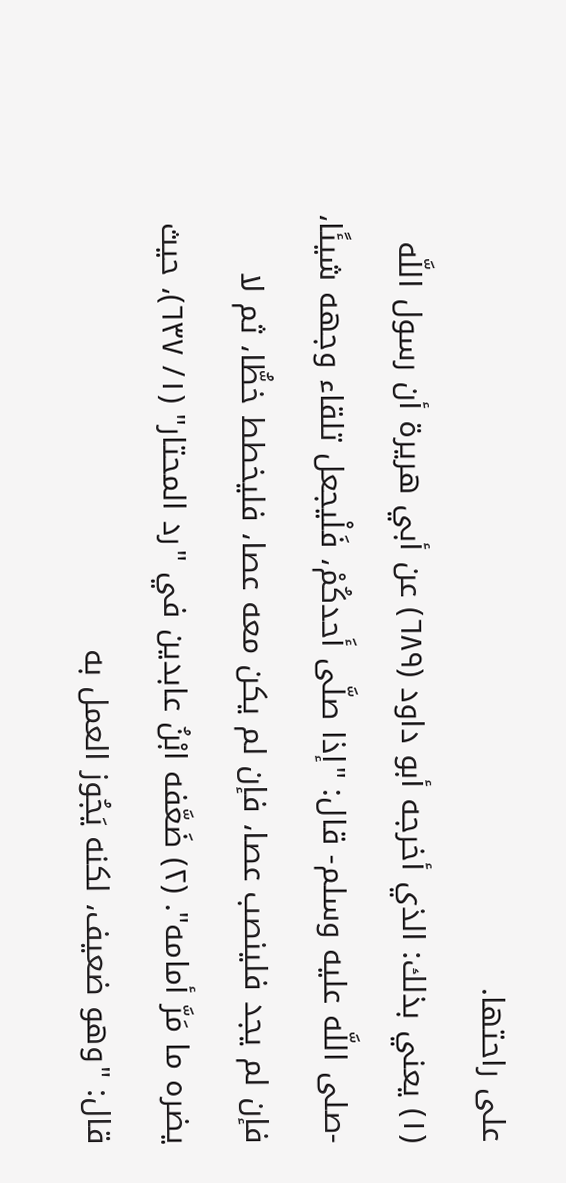على راحتها.
(١) يعني بذلك: الذي أخرجه أبو داود (٦٨٩) عن أبي هريرة أن رسول اللَّه -صلى اللَّه عليه وسلم- قال: "إذا صلَّى أَحدكُمْ، فَلْيجعل تلقاء وجهه شيئًا، فإن لم يجد فلينصب عصا، فإن لم يكن معه عصا، فليخطط خطُّا، ثم لا يضره ما مَرَّ أمامه". (٢) ضَعَّفه ابْنُ عابدين في "رد المحتار" (١/ ٦٣٧)، حيث قال: "وهو ضعيف، لكنه يَجُوز العمل به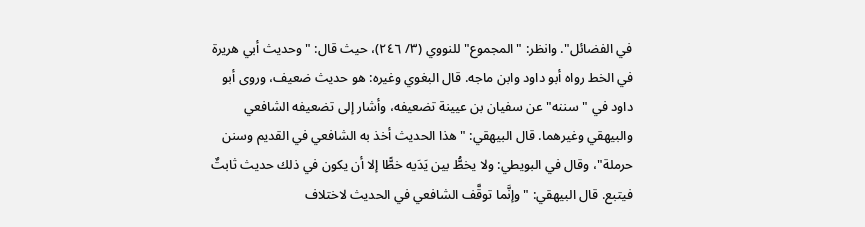في الفضائل". وانظر: "المجموع" للنووي (٣/ ٢٤٦)، حيث قال: "وحديث أبي هريرة في الخط رواه أبو داود وابن ماجه. قال البغوي وغيره: هو حديث ضعيف، وروى أبو داود في "سننه" عن سفيان بن عيينة تضعيفه، وأشار إلى تضعيفه الشافعي والبيهقي وغيرهما. قال البيهقي: "هذا الحديث أخذ به الشافعي في القديم وسنن حرملة"، وقال في البويطي: ولا يخطُّ بين يَدَيه خطًّا إلا أن يكون في ذلك حديث ثابتٌ فيتبع. قال البيهقي: "وإنَّما توقَّف الشافعي في الحديث لاختلاف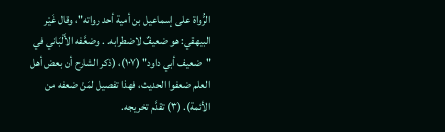الرُّواة على إسماعيل بن أمية أحد رواته"، وقال غَيْر البيهقي: هو ضعيفٌ لاضطرابه. . وضعَّفه الأَلْبَاني في "ضعيف أبي داود" (١٠٧)، (ذكر الشارح أن بعض أهل العلم ضعفوا الحديث، فهذا تفصيل لمَنْ ضعفه من الأئمة). (٣) تقدَّم تخريجه.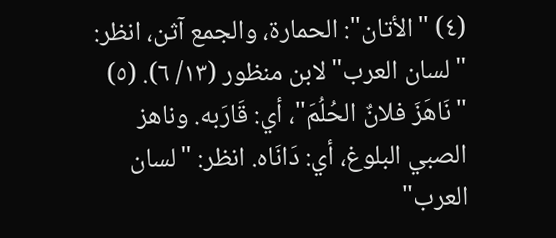(٤) "الأتان": الحمارة، والجمع آثن، انظر: "لسان العرب" لابن منظور (١٣/ ٦). (٥) "نَاهَزَ فلانٌ الحُلُمَ"، أي: قَارَبه. وناهز الصبي البلوغ، أي: دَانَاه. انظر: "لسان العرب"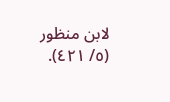لابن منظور (٥/ ٤٢١).